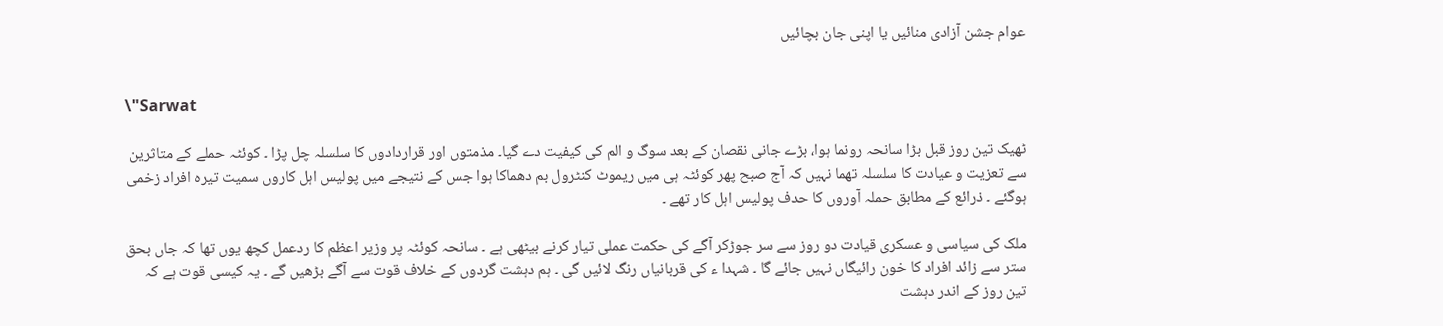عوام جشن آزادی منائیں یا اپنی جان بچائیں


\"Sarwat

ٹھیک تین روز قبل بڑا سانحہ رونما ہوا، بڑے جانی نقصان کے بعد سوگ و الم کی کیفیت دے گیا۔ مذمتوں اور قراردادوں کا سلسلہ چل پڑا ۔ کوئٹہ حملے کے متاثرین سے تعزیت و عیادت کا سلسلہ تھما نہیں کہ آج صبح پھر کوئٹہ ہی میں ریموٹ کنٹرول بم دھماکا ہوا جس کے نتیجے میں پولیس اہل کاروں سمیت تیرہ افراد زخمی ہوگئے ۔ ذرائع کے مطابق حملہ آوروں کا حدف پولیس اہل کار تھے ۔

ملک کی سیاسی و عسکری قیادت دو روز سے سر جوڑکر آگے کی حکمت عملی تیار کرنے بیٹھی ہے ۔ سانحہ کوئٹہ پر وزیر اعظم کا ردعمل کچھ یوں تھا کہ جاں بحق ستر سے زائد افراد کا خون رائیگاں نہیں جائے گا ۔ شہدا ء کی قربانیاں رنگ لائیں گی ۔ ہم دہشت گردوں کے خلاف قوت سے آگے بڑھیں گے ۔ یہ کیسی قوت ہے کہ تین روز کے اندر دہشت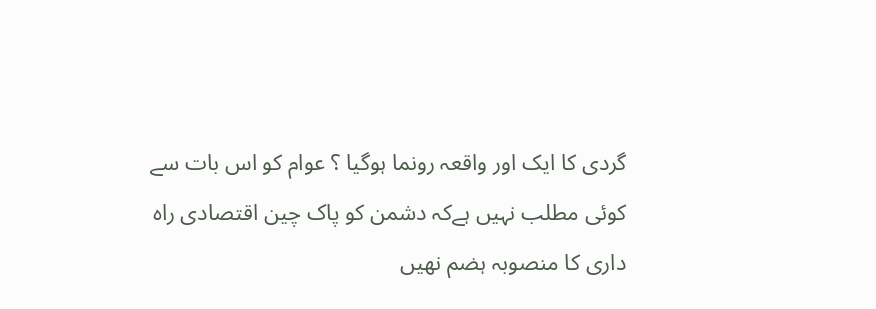گردی کا ایک اور واقعہ رونما ہوگیا ؟ عوام کو اس بات سے کوئی مطلب نہیں ہےکہ دشمن کو پاک چین اقتصادی راه داری کا منصوبہ ہضم نهیں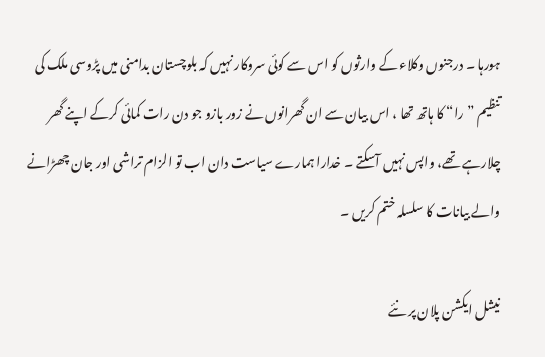ہورہا ۔ درجنوں وکلاء کے وارثوں کو اس سے کوئی سروکار نہیں کہ بلوچستان بدامنی میں پڑوسی ملک کی تنظیم ”را“ کا ہاتھ تھا ، اس بیان سے ان گھرانوں نے زور بازو جو دن رات کمائی کرکے اپنے گھر چلارہے تھے، واپس نہیں آسکتے ۔ خدارا ہمارے سیاست دان اب تو الزام تراشی اور جان چھڑانے والے بیانات کا سلسلہ ختم کریں ۔

نیشل ایکشن پلان پر نئے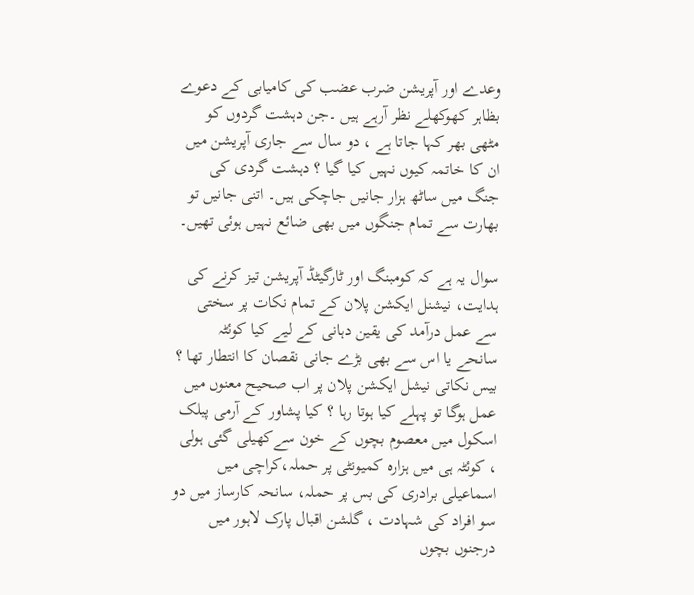وعدے اور آپریشن ضرب عضب کی کامیابی کے دعوے بظاہر کھوکھلے نظر آرہے ہیں ۔جن دہشت گردوں کو مٹھی بھر کہا جاتا ہے ، دو سال سے جاری آپریشن میں ان کا خاتمہ کیوں نہیں کیا گیا ؟ دہشت گردی کی جنگ میں ساٹھ ہزار جانیں جاچکی ہیں۔ اتنی جانیں تو بھارت سے تمام جنگوں میں بھی ضائع نہیں ہوئی تھیں۔

سوال یہ ہے کہ کومبنگ اور ٹارگیٹڈ آپریشن تیز کرنے کی ہدایت، نیشنل ایکشن پلان کے تمام نکات پر سختی سے عمل درآمد کی یقین دہانی کے لیے کیا کوئٹہ سانحے یا اس سے بھی بڑے جانی نقصان کا انتطار تھا ؟ بیس نکاتی نیشل ایکشن پلان پر اب صحیح معنوں میں عمل ہوگا تو پہلے کیا ہوتا رہا ؟ کیا پشاور کے آرمی پبلک اسکول میں معصوم بچوں کے خون سےکھیلی گئی ہولی ، کوئٹہ ہی میں ہزارہ کمیونٹی پر حملہ،کراچی میں اسماعیلی برادری کی بس پر حملہ، سانحہ کارساز میں دو سو افراد کی شہادت ، گلشن اقبال پارک لاہور میں درجنوں بچوں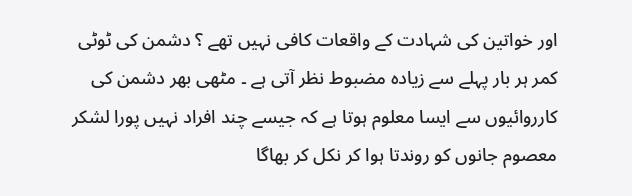اور خواتین کی شہادت کے واقعات کافی نہیں تھے ؟ دشمن کی ٹوٹی کمر ہر بار پہلے سے زیادہ مضبوط نظر آتی ہے ۔ مٹھی بھر دشمن کی کارروائیوں سے ایسا معلوم ہوتا ہے کہ جیسے چند افراد نہیں پورا لشکر معصوم جانوں کو روندتا ہوا کر نکل کر بھاگا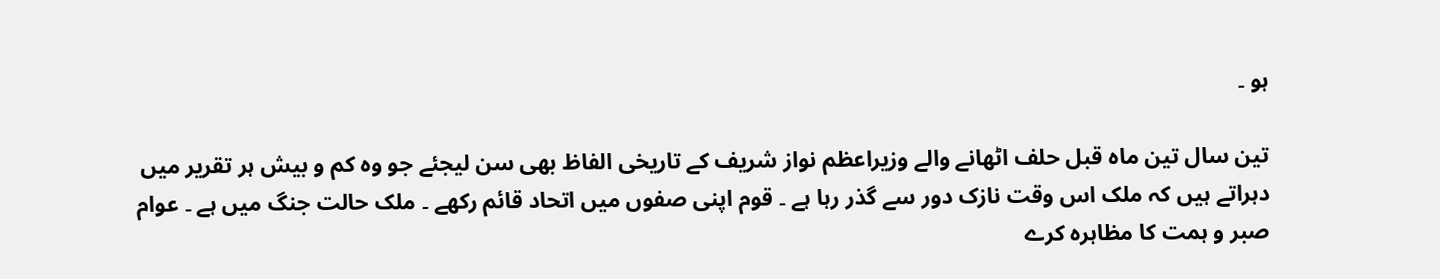ہو ۔

تین سال تین ماہ قبل حلف اٹھانے والے وزیراعظم نواز شریف کے تاریخی الفاظ بھی سن لیجئے جو وہ کم و بیش ہر تقریر میں دہراتے ہیں کہ ملک اس وقت نازک دور سے گذر رہا ہے ۔ قوم اپنی صفوں میں اتحاد قائم رکھے ۔ ملک حالت جنگ میں ہے ۔ عوام صبر و ہمت کا مظاہرہ کرے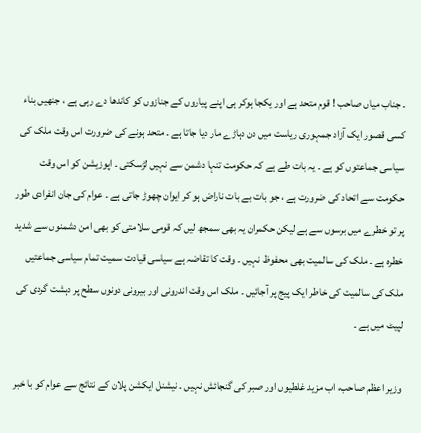۔ جناب میاں صاحب ! قوم متحد ہے اور یکجا ہوکر ہی اپنے پیاروں کے جنازوں کو کاندھا دے رہی ہے ، جنھیں بناء کسی قصور ایک آزاد جمہوری ریاست میں دن دہاڑے مار دیا جاتا ہے ۔ متحد ہونے کی ضرورت اس وقت ملک کی سیاسی جماعتوں کو ہے ۔ یہ بات طے ہے کہ حکومت تنہا دشمن سے نہیں لڑسکتی ۔ اپوزیشن کو اس وقت حکومت سے اتحاد کی ضرورت ہے ، جو بات بے بات ناراض ہو کر ایوان چھوڑ جاتی ہے ۔ عوام کی جان انفرادی طور پر تو خطرے میں برسوں سے ہے لیکن حکمران یہ بھی سمجھ لیں کہ قومی سلامتی کو بھی امن دشمنوں سے شدید خطرہ ہے ۔ ملک کی سالمیت بھی محفوظ نہیں ۔ وقت کا تقاضہ ہے سیاسی قیادت سمیت تمام سیاسی جماعتیں ملک کی سالمیت کی خاطر ایک پیج پر آجائیں ۔ ملک اس وقت اندرونی اور بیرونی دونوں سطح پر دہشت گردی کی لپیٹ میں ہے ۔

وزیر اعظم صاحب، اب مزید غلطیوں اور صبر کی گنجائش نہیں ۔ نیشنل ایکشن پلان کے نتائج سے عوام کو با خبر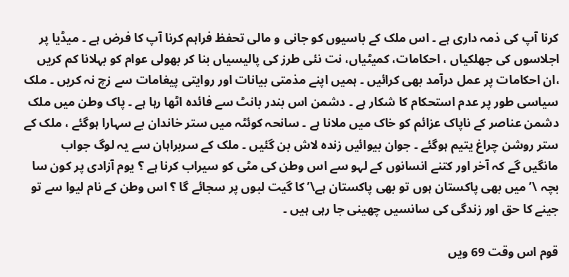کرنا آپ کی ذمہ داری ہے ۔ اس ملک کے باسیوں کو جانی و مالی تحفظ فراہم کرنا آپ کا فرض ہے ۔ میڈیا پر اجلاسوں کی جھلکیاں ، احکامات، کمیٹیاں، نت نئی طرز کی پالیسیاں بنا کر بھولی عوام کو بہلانا کم کریں ،ان احکامات پر عمل درآمد بھی کرائیں ۔ ہمیں اپنے مذمتی بیانات اور روایتی پیغامات سے زچ نہ کریں ۔ ملک سیاسی طور پر عدم استحکام کا شکار ہے ۔ دشمن اس بندر بانٹ سے فائدہ اٹھا رہا ہے ۔ پاک وطن میں ملک دشمن عناصر کے ناپاک عزائم کو خاک میں ملانا ہے ۔ سانحہ کوئٹہ میں ستر خاندان بے سہارا ہوگئے ، ملک کے ستر روشن چراغ یتیم ہوگئے ۔ جوان بیوائیں زندہ لاش بن گئیں ۔ ملک کے سربراہان سے یہ لوگ جواب مانگیں گے کہ آخر اور کتنے انسانوں کے لہو سے اس وطن کی مٹی کو سیراب کرنا ہے ؟ یوم آزادی پر کون سا بچہ \’ میں بھی پاکستان ہوں تو بھی پاکستان ہے\’ کا گیت لبوں پر سجائے گا ؟ اس وطن کے نام لیوا سے تو جینے کا حق اور زندگی کی سانسیں چھینی جا رہی ہیں ۔

قوم اس وقت 69 ویں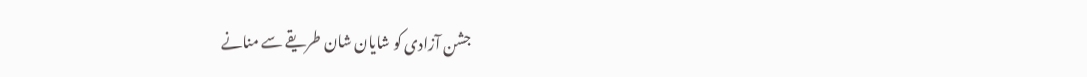جشن آزادی کو شایان شان طریقے سے منانے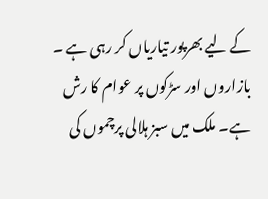کے لیے بھرپور تیاریاں کر رہی ہے ۔ بازاروں اور سڑکوں پر عوام کا رش ہے۔ ملک میں سبز ہلالی پرچموں کی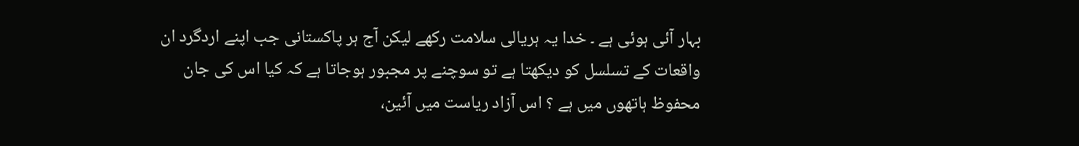بہار آئی ہوئی ہے ۔ خدا یہ ہریالی سلامت رکھے لیکن آج ہر پاکستانی جب اپنے اردگرد ان واقعات کے تسلسل کو دیکھتا ہے تو سوچنے پر مجبور ہوجاتا ہے کہ کیا اس کی جان محفوظ ہاتھوں میں ہے ؟ اس آزاد ریاست میں آئین،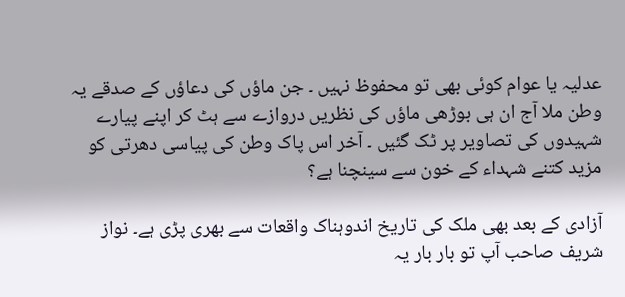عدلیہ یا عوام کوئی بھی تو محفوظ نہیں ۔ جن ماؤں کی دعاؤں کے صدقے یہ وطن ملا آج ان ہی بوڑھی ماؤں کی نظریں دروازے سے ہٹ کر اپنے پیارے شہیدوں کی تصاویر پر ٹک گئیں ۔ آخر اس پاک وطن کی پیاسی دھرتی کو مزید کتنے شہداء کے خون سے سینچنا ہے؟

آزادی کے بعد بھی ملک کی تاریخ اندوہناک واقعات سے بھری پڑی ہے۔ نواز شریف صاحب آپ تو بار بار یہ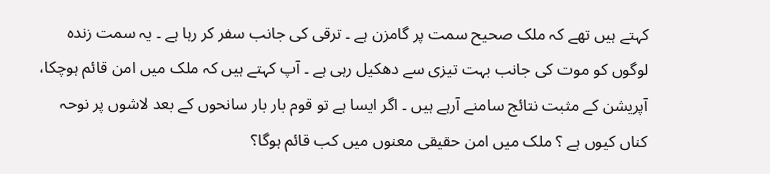کہتے ہیں تھے کہ ملک صحیح سمت پر گامزن ہے ۔ ترقی کی جانب سفر کر رہا ہے ۔ یہ سمت زندہ لوگوں کو موت کی جانب بہت تیزی سے دھکیل رہی ہے ۔ آپ کہتے ہیں کہ ملک میں امن قائم ہوچکا، آپریشن کے مثبت نتائج سامنے آرہے ہیں ۔ اگر ایسا ہے تو قوم بار بار سانحوں کے بعد لاشوں پر نوحہ کناں کیوں ہے ؟ ملک میں امن حقیقی معنوں میں کب قائم ہوگا؟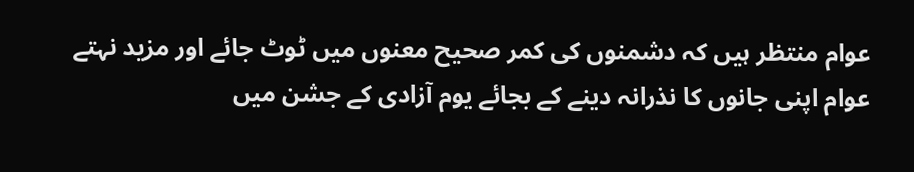عوام منتظر ہیں کہ دشمنوں کی کمر صحیح معنوں میں ٹوٹ جائے اور مزید نہتے عوام اپنی جانوں کا نذرانہ دینے کے بجائے یوم آزادی کے جشن میں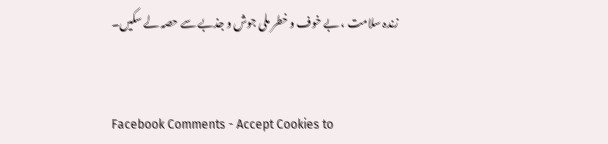زندہ سلامت ، بے خوف و خطر ملی جوش و جذبے سے حصہ لے سکیں۔


Facebook Comments - Accept Cookies to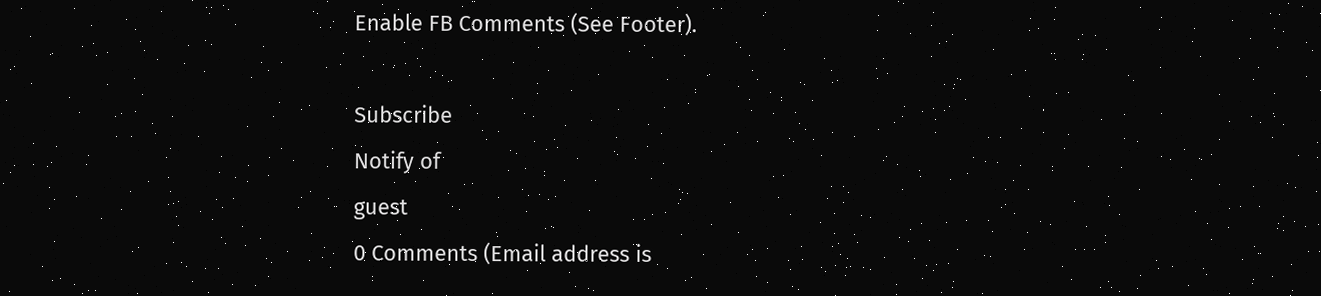Enable FB Comments (See Footer).

Subscribe
Notify of
guest
0 Comments (Email address is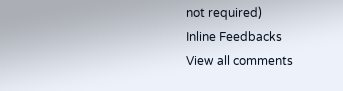not required)
Inline Feedbacks
View all comments